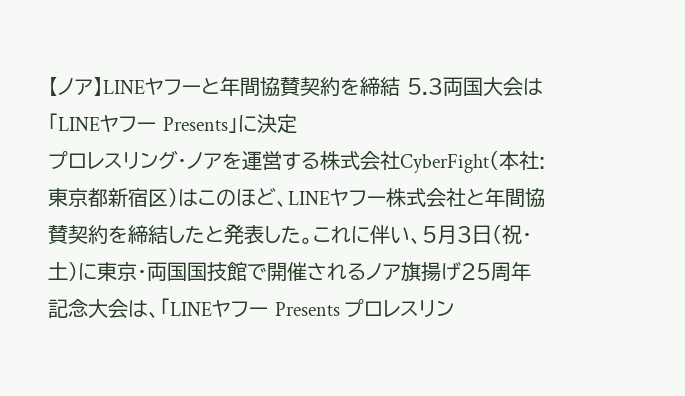【ノア】LINEヤフーと年間協賛契約を締結 5.3両国大会は「LINEヤフー Presents」に決定
プロレスリング・ノアを運営する株式会社CyberFight(本社:東京都新宿区)はこのほど、LINEヤフー株式会社と年間協賛契約を締結したと発表した。これに伴い、5月3日(祝・土)に東京・両国国技館で開催されるノア旗揚げ25周年記念大会は、「LINEヤフー Presents プロレスリン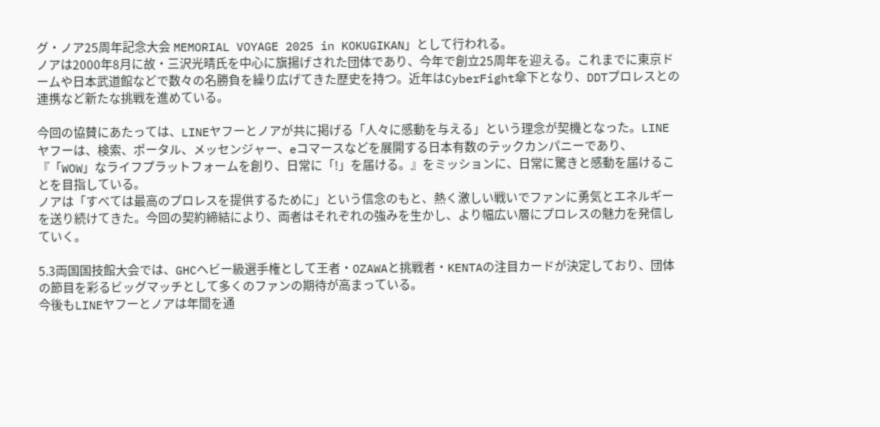グ・ノア25周年記念大会 MEMORIAL VOYAGE 2025 in KOKUGIKAN」として行われる。
ノアは2000年8月に故・三沢光晴氏を中心に旗揚げされた団体であり、今年で創立25周年を迎える。これまでに東京ドームや日本武道館などで数々の名勝負を繰り広げてきた歴史を持つ。近年はCyberFight傘下となり、DDTプロレスとの連携など新たな挑戦を進めている。

今回の協賛にあたっては、LINEヤフーとノアが共に掲げる「人々に感動を与える」という理念が契機となった。LINEヤフーは、検索、ポータル、メッセンジャー、eコマースなどを展開する日本有数のテックカンパニーであり、『「WOW」なライフプラットフォームを創り、日常に「!」を届ける。』をミッションに、日常に驚きと感動を届けることを目指している。
ノアは「すべては最高のプロレスを提供するために」という信念のもと、熱く激しい戦いでファンに勇気とエネルギーを送り続けてきた。今回の契約締結により、両者はそれぞれの強みを生かし、より幅広い層にプロレスの魅力を発信していく。

5.3両国国技館大会では、GHCヘビー級選手権として王者・OZAWAと挑戦者・KENTAの注目カードが決定しており、団体の節目を彩るビッグマッチとして多くのファンの期待が高まっている。
今後もLINEヤフーとノアは年間を通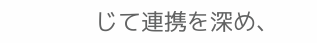じて連携を深め、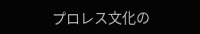プロレス文化の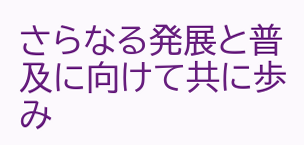さらなる発展と普及に向けて共に歩み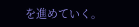を進めていく。